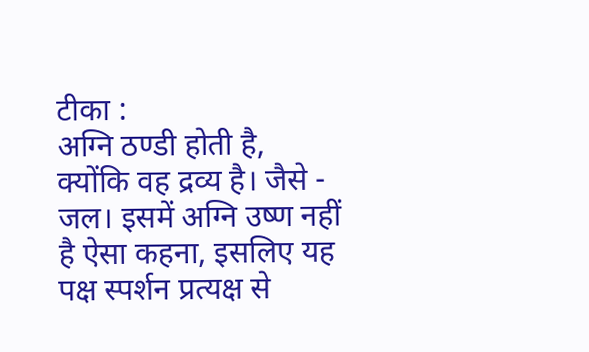टीका :
अग्नि ठण्डी होती है, क्योंकि वह द्रव्य है। जैसे - जल। इसमें अग्नि उष्ण नहीं है ऐसा कहना, इसलिए यह पक्ष स्पर्शन प्रत्यक्ष से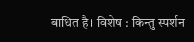बाधित है। विशेष : किन्तु स्पर्शन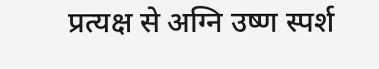प्रत्यक्ष से अग्नि उष्ण स्पर्श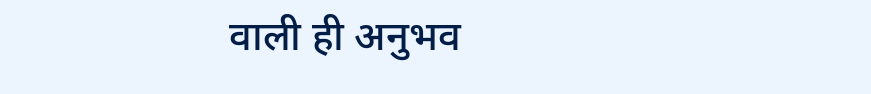वाली ही अनुभव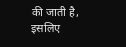की जाती है, इसलिए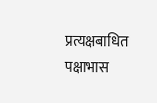प्रत्यक्षबाधित पक्षाभास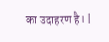का उदाहरण है। |